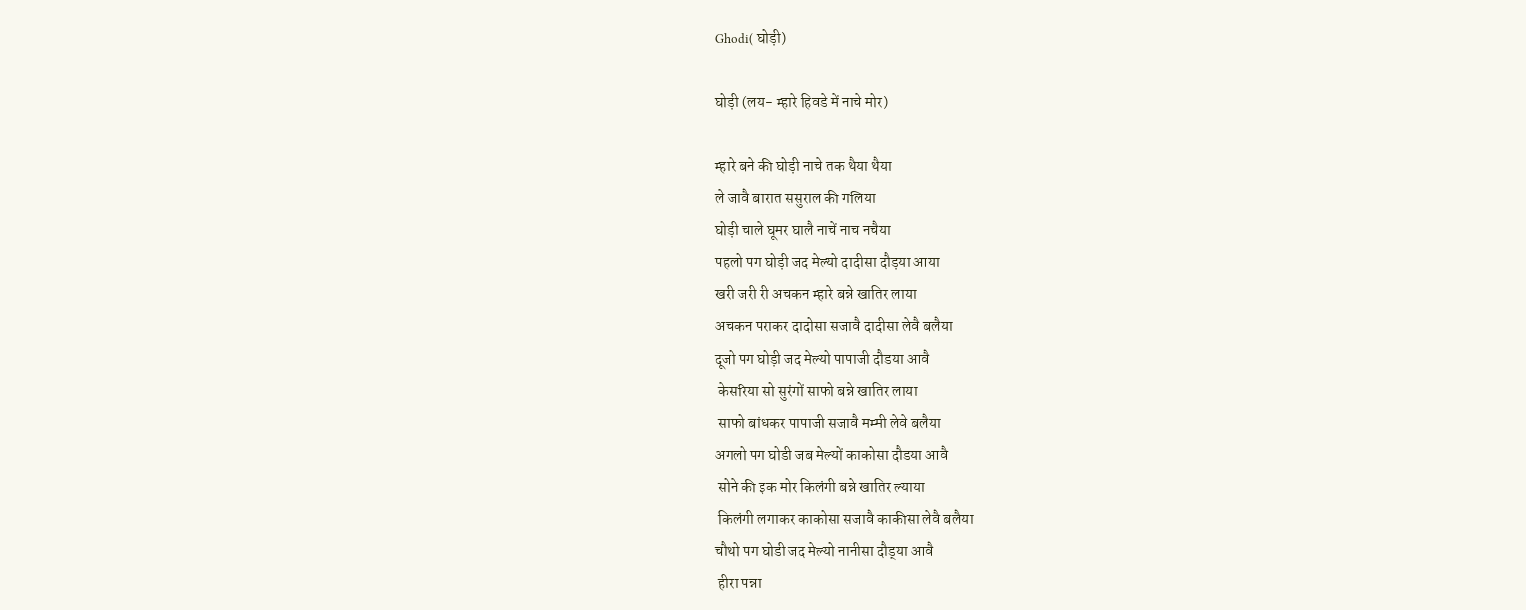Ghodi( घोड़ी)

घोड़ी (लय- म्हारे हिवडे में नाचे मोर)

म्हारे बने की घोड़ी नाचे तक थैया थैया
ले जावै बारात ससुराल की गलिया
घोड़ी चाले घूमर घालै नाचें नाच नचैया
पहलो पग घोड़ी जद मेल्यो दादीसा दौड़या आया
खरी जरी री अचकन म्हारे बन्ने खातिर लाया
अचकन पराकर दादोसा सजावै दादीसा लेवै बलैया
दूजो पग घोड़ी जद मेल्यो पापाजी दौडया आवै
 केसरिया सो सुरंगों साफो बन्ने खातिर लाया
 साफो बांधकर पापाजी सजावै मम्मी लेवे बलैया
अगलो पग घोडी जब मेल्यों काकोसा दौडया आवै
 सोने की इक मोर किलंगी बन्ने खातिर ल्याया
 किलंगी लगाकर काकोसा सजावै काकीसा लेवै बलैया
चौथो पग घोडी जद मेल्यो नानीसा दौड्‌या आवै
 हीरा पन्ना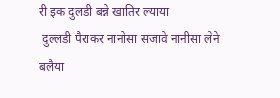री इक दुलडी बन्ने खातिर ल्याया
 दुल्लडी पैराकर नानोसा सजावे नानीसा लेने बलैया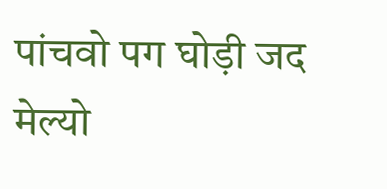पांचवो पग घोड़ी जद मेल्यो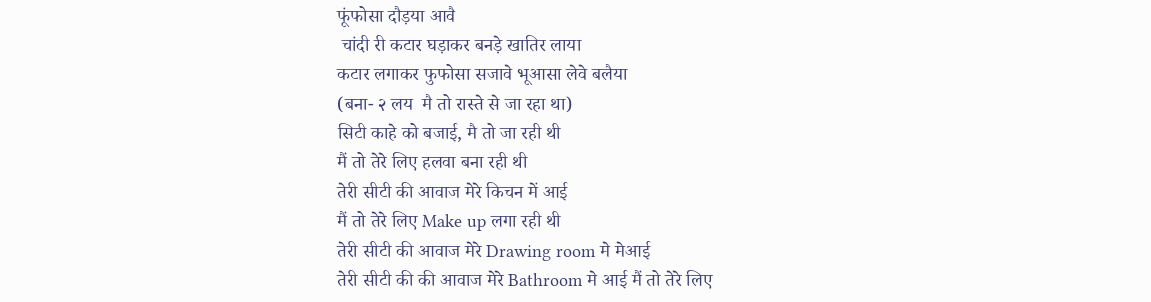फूंफोसा दौड़या आवै
 चांदी री कटार घड़ाकर बनड़े खातिर लाया
कटार लगाकर फुफोसा सजावे भूआसा लेवे बलैया
(बना- २ लय  मै तो रास्ते से जा रहा था)
सिटी काहे को बजाई, मै तो जा रही थी
मैं तो तेरे लिए हलवा बना रही थी
तेरी सीटी की आवाज मेरे किचन में आई
मैं तो तेरे लिए Make up लगा रही थी
तेरी सीटी की आवाज मेरे Drawing room मे मेआई
तेरी सीटी की की आवाज मेरे Bathroom मे आई मैं तो तेरे लिए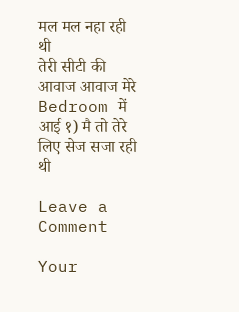मल मल नहा रही थी
तेरी सीटी की आवाज आवाज मेरे Bedroom में आई १) मै तो तेरे लिए सेज सजा रही थी

Leave a Comment

Your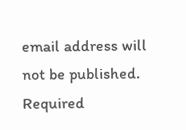email address will not be published. Required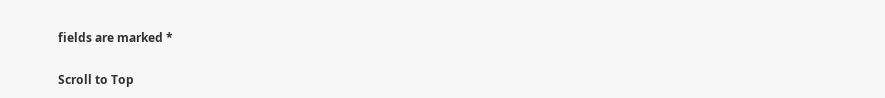fields are marked *

Scroll to Top